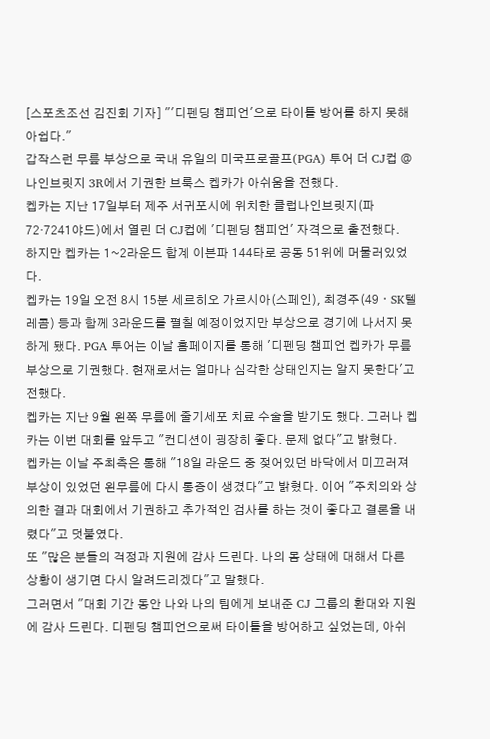[스포츠조선 김진회 기자] "'디펜딩 챔피언'으로 타이틀 방어를 하지 못해 아쉽다."
갑작스런 무릎 부상으로 국내 유일의 미국프로골프(PGA) 투어 더 CJ컵 @ 나인브릿지 3R에서 기권한 브룩스 켑카가 아쉬움을 전했다.
켑카는 지난 17일부터 제주 서귀포시에 위치한 클럽나인브릿지(파72·7241야드)에서 열린 더 CJ컵에 '디펜딩 챔피언' 자격으로 출전했다.
하지만 켑카는 1~2라운드 합계 이븐파 144타로 공동 51위에 머물러있었다.
켑카는 19일 오전 8시 15분 세르히오 가르시아(스페인), 최경주(49ㆍSK텔레콤) 등과 함께 3라운드를 펼칠 예정이었지만 부상으로 경기에 나서지 못하게 됐다. PGA 투어는 이날 홈페이지를 통해 '디펜딩 챔피언 켑카가 무릎 부상으로 기권했다. 현재로서는 얼마나 심각한 상태인지는 알지 못한다'고 전했다.
켑카는 지난 9월 왼쪽 무릎에 줄기세포 치료 수술을 받기도 했다. 그러나 켑카는 이번 대회를 앞두고 "컨디션이 굉장히 좋다. 문제 없다"고 밝혔다.
켑카는 이날 주최측은 통해 "18일 라운드 중 젖어있던 바닥에서 미끄러져 부상이 있었던 왼무릎에 다시 통증이 생겼다"고 밝혔다. 이어 "주치의와 상의한 결과 대회에서 기권하고 추가적인 검사를 하는 것이 좋다고 결론을 내렸다"고 덧붙였다.
또 "많은 분들의 걱정과 지원에 감사 드린다. 나의 몸 상태에 대해서 다른 상황이 생기면 다시 알려드리겠다"고 말했다.
그러면서 "대회 기간 동안 나와 나의 팀에게 보내준 CJ 그룹의 환대와 지원에 감사 드린다. 디펜딩 챔피언으로써 타이틀을 방어하고 싶었는데, 아쉬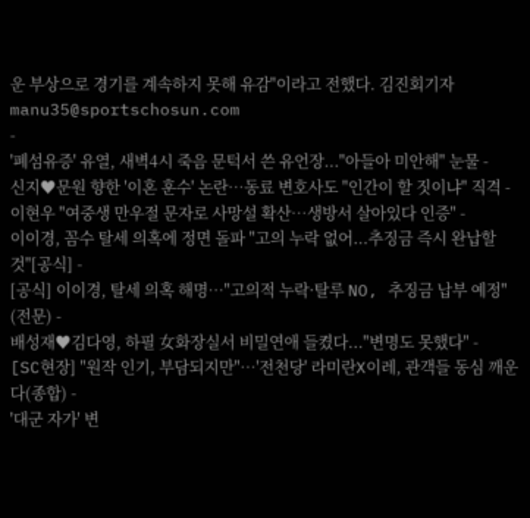운 부상으로 경기를 계속하지 못해 유감"이라고 전했다. 김진회기자 manu35@sportschosun.com
-
'폐섬유증' 유열, 새벽4시 죽음 문턱서 쓴 유언장..."아들아 미안해" 눈물 -
신지♥문원 향한 '이혼 훈수' 논란…동료 변호사도 "인간이 할 짓이냐" 직격 -
이현우 "여중생 만우절 문자로 사망설 확산…생방서 살아있다 인증" -
이이경, 꼼수 탈세 의혹에 정면 돌파 "고의 누락 없어...추징금 즉시 완납할 것"[공식] -
[공식] 이이경, 탈세 의혹 해명…"고의적 누락·탈루 NO, 추징금 납부 예정" (전문) -
배성재♥김다영, 하필 女화장실서 비밀연애 들켰다..."변명도 못했다" -
[SC현장] "원작 인기, 부담되지만"…'전천당' 라미란X이레, 관객들 동심 깨운다(종합) -
'대군 자가' 변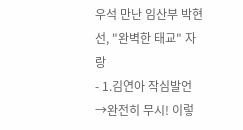우석 만난 임산부 박현선, "완벽한 태교" 자랑
- 1.김연아 작심발언→완전히 무시! 이렇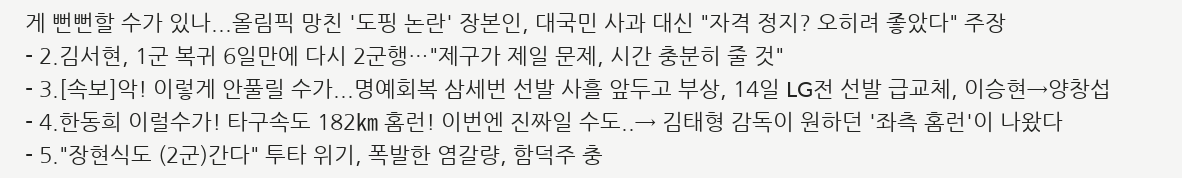게 뻔뻔할 수가 있나...올림픽 망친 '도핑 논란' 장본인, 대국민 사과 대신 "자격 정지? 오히려 좋았다" 주장
- 2.김서현, 1군 복귀 6일만에 다시 2군행…"제구가 제일 문제, 시간 충분히 줄 것"
- 3.[속보]악! 이렇게 안풀릴 수가...명예회복 삼세번 선발 사흘 앞두고 부상, 14일 LG전 선발 급교체, 이승현→양창섭
- 4.한동희 이럴수가! 타구속도 182㎞ 홈런! 이번엔 진짜일 수도..→ 김태형 감독이 원하던 '좌측 홈런'이 나왔다
- 5."장현식도 (2군)간다" 투타 위기, 폭발한 염갈량, 함덕주 충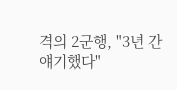격의 2군행, "3년 간 얘기했다"